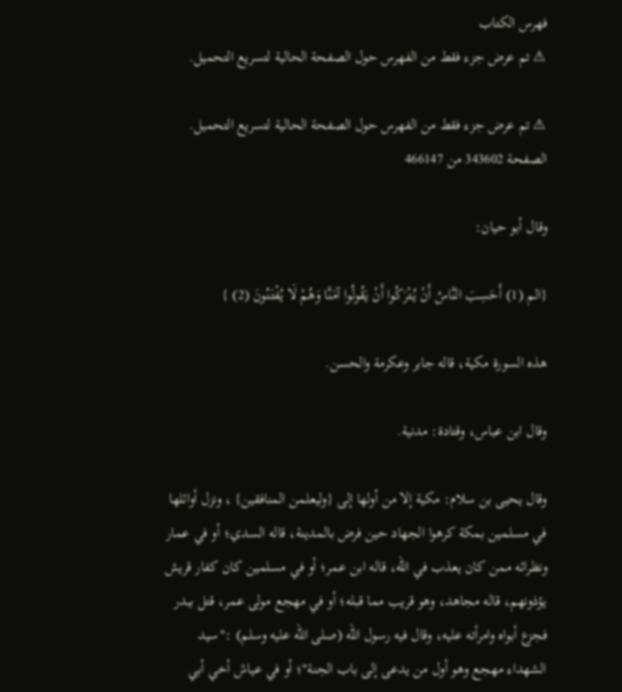فهرس الكتاب
⚠ تم عرض جزء فقط من الفهرس حول الصفحة الحالية لتسريع التحميل.

⚠ تم عرض جزء فقط من الفهرس حول الصفحة الحالية لتسريع التحميل.
الصفحة 343602 من 466147

وقال أبو حيان:

{الم (1) أَحَسِبَ النَّاسُ أَنْ يُتْرَكُوا أَنْ يَقُولُوا آمَنَّا وَهُمْ لَا يُفْتَنُونَ (2) }

هذه السورة مكية، قاله جابر وعكرمة والحسن.

وقال ابن عباس، وقتادة: مدنية.

وقال يحيى بن سلام: مكية إلا من أولها إلى {وليعلمن المنافقين} ، ونزل أوائلها في مسلمين بمكة كرهوا الجهاد حين فرض بالمدينة، قاله السدي؛ أو في عمار ونظرائه ممن كان يعذب في الله، قاله ابن عمر؛ أو في مسلمين كان كفار قريش يؤذونهم، قاله مجاهد، وهو قريب مما قبله؛ أو في مهجع مولى عمر، قتل ببدر فجزع أبواه وامرأته عليه، وقال فيه رسول الله (صلى الله عليه وسلم) :"سيد الشهداء مهجع وهو أول من يدعى إلى باب الجنة"؛ أو في عياش أخي أبي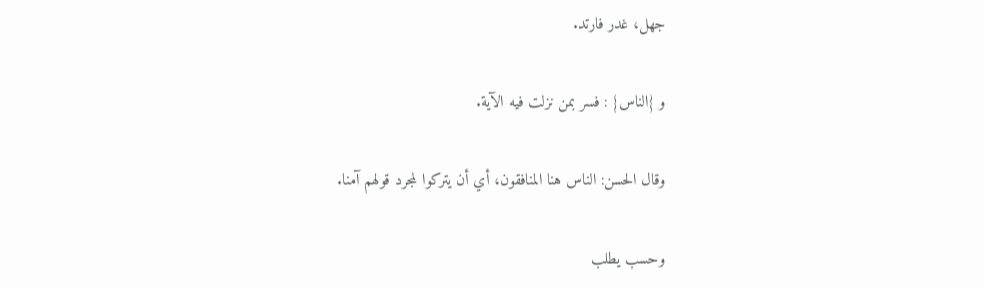جهل، غدر فارتد.

و {الناس} : فسر بمن نزلت فيه الآية.

وقال الحسن: الناس هنا المنافقون، أي أن يتركوا لمجرد قولهم آمنا.

وحسب يطلب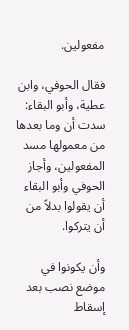مفعولين.

فقال الحوفي، وابن عطية، وأبو البقاء: سدت أن وما بعدها من معمولها مسد المفعولين، وأجاز الحوفي وأبو البقاء أن يقولوا بدلاً من أن يتركوا.

وأن يكونوا في موضع نصب بعد إسقاط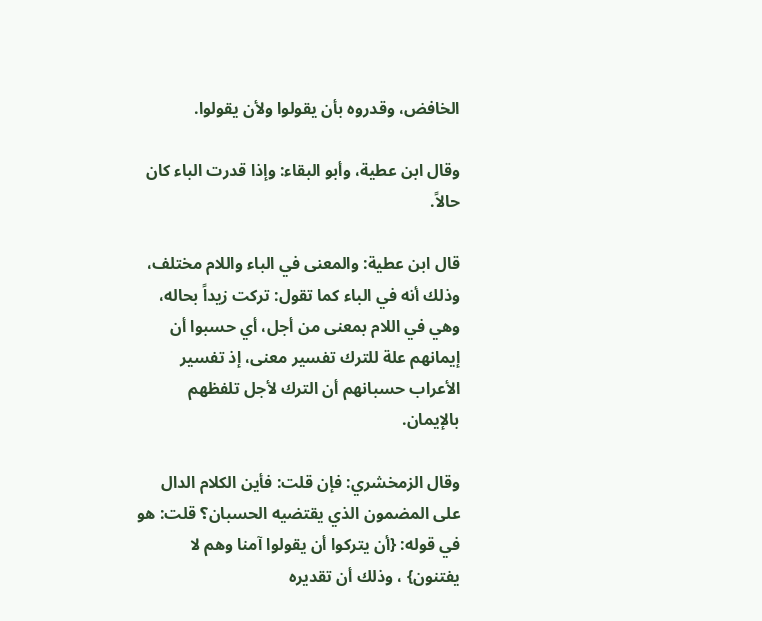الخافض، وقدروه بأن يقولوا ولأن يقولوا.

وقال ابن عطية، وأبو البقاء: وإذا قدرت الباء كان حالاً.

قال ابن عطية: والمعنى في الباء واللام مختلف، وذلك أنه في الباء كما تقول: تركت زيداً بحاله، وهي في اللام بمعنى من أجل، أي حسبوا أن إيمانهم علة للترك تفسير معنى، إذ تفسير الأعراب حسبانهم أن الترك لأجل تلفظهم بالإيمان.

وقال الزمخشري: فإن قلت: فأين الكلام الدال على المضمون الذي يقتضيه الحسبان؟ قلت: هو في قوله: {أن يتركوا أن يقولوا آمنا وهم لا يفتنون} ، وذلك أن تقديره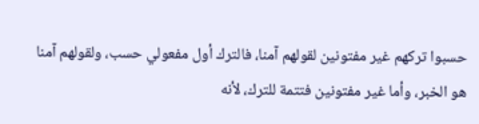حسبوا تركهم غير مفتونين لقولهم آمنا، فالترك أول مفعولي حسب، ولقولهم آمنا هو الخبر، وأما غير مفتونين فتتمة للترك، لأنه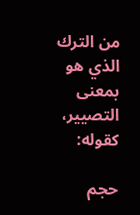من الترك الذي هو بمعنى التصيير، كقوله:

حجم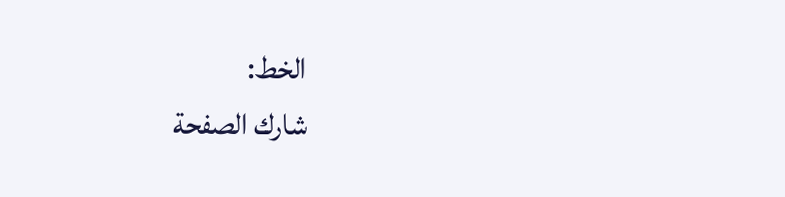الخط:
شارك الصفحة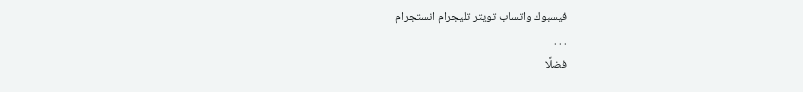فيسبوك واتساب تويتر تليجرام انستجرام
. . .
فضلًا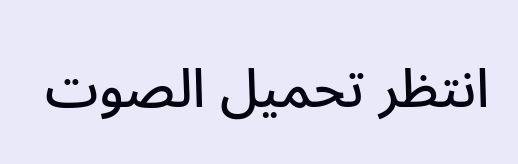انتظر تحميل الصوت